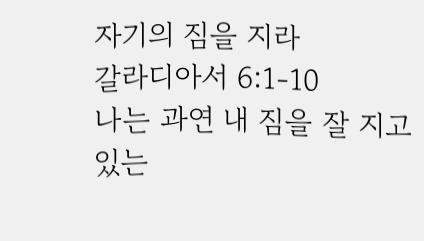자기의 짐을 지라
갈라디아서 6:1-10
나는 과연 내 짐을 잘 지고 있는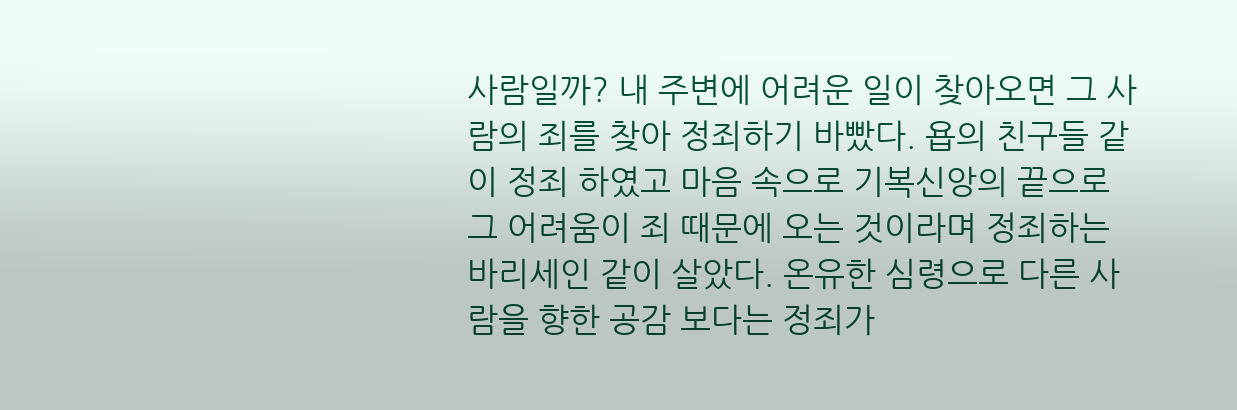사람일까? 내 주변에 어려운 일이 찾아오면 그 사람의 죄를 찾아 정죄하기 바빴다. 욥의 친구들 같이 정죄 하였고 마음 속으로 기복신앙의 끝으로 그 어려움이 죄 때문에 오는 것이라며 정죄하는 바리세인 같이 살았다. 온유한 심령으로 다른 사람을 향한 공감 보다는 정죄가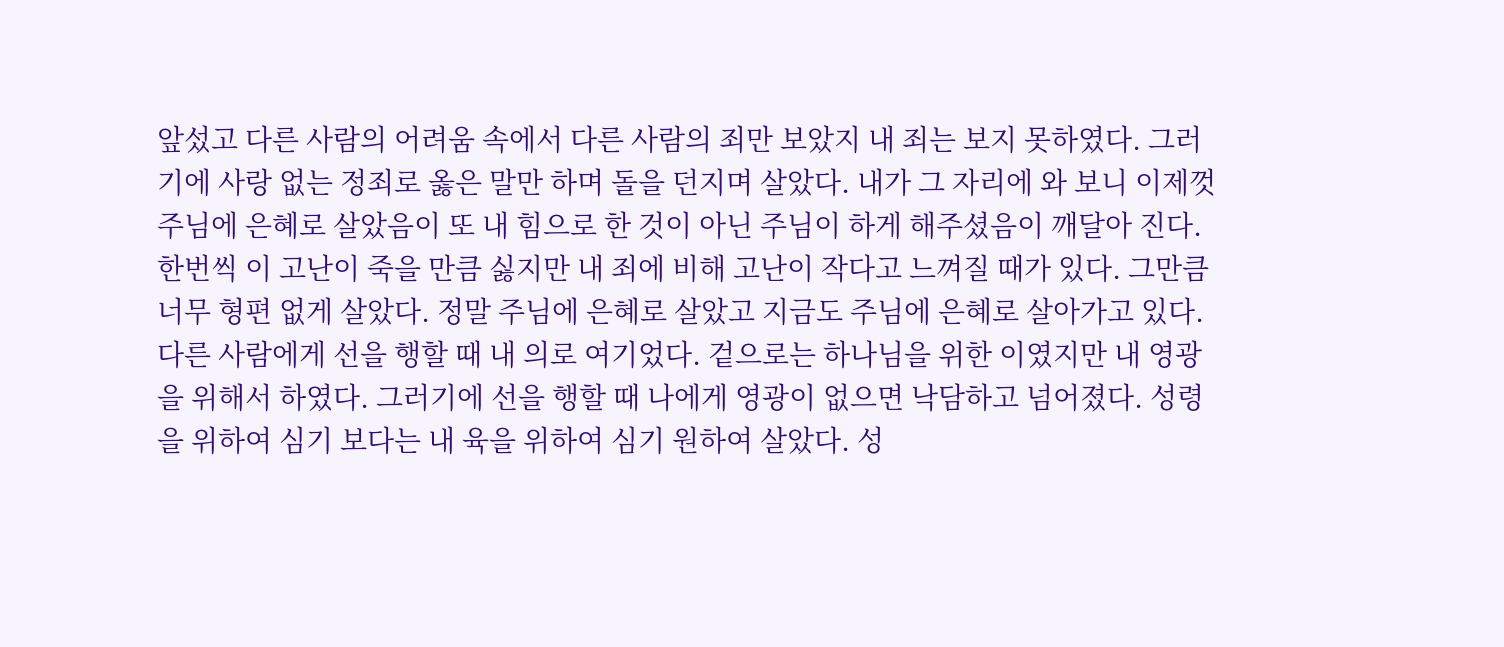앞섰고 다른 사람의 어려움 속에서 다른 사람의 죄만 보았지 내 죄는 보지 못하였다. 그러기에 사랑 없는 정죄로 옳은 말만 하며 돌을 던지며 살았다. 내가 그 자리에 와 보니 이제껏 주님에 은혜로 살았음이 또 내 힘으로 한 것이 아닌 주님이 하게 해주셨음이 깨달아 진다. 한번씩 이 고난이 죽을 만큼 싫지만 내 죄에 비해 고난이 작다고 느껴질 때가 있다. 그만큼 너무 형편 없게 살았다. 정말 주님에 은혜로 살았고 지금도 주님에 은혜로 살아가고 있다.
다른 사람에게 선을 행할 때 내 의로 여기었다. 겉으로는 하나님을 위한 이였지만 내 영광을 위해서 하였다. 그러기에 선을 행할 때 나에게 영광이 없으면 낙담하고 넘어졌다. 성령을 위하여 심기 보다는 내 육을 위하여 심기 원하여 살았다. 성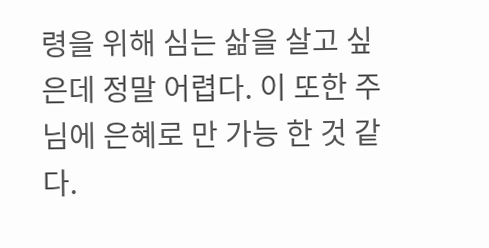령을 위해 심는 삶을 살고 싶은데 정말 어렵다. 이 또한 주님에 은혜로 만 가능 한 것 같다.